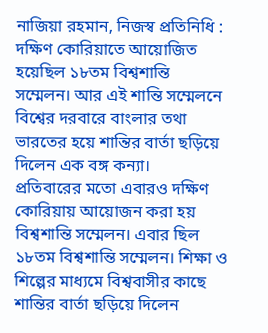নাজিয়া রহমান, নিজস্ব প্রতিনিধি : দক্ষিণ কোরিয়াতে আয়োজিত হয়েছিল ১৮তম বিশ্বশান্তি সম্মেলন। আর এই শান্তি সম্মেলনে বিশ্বের দরবারে বাংলার তথা ভারতের হয়ে শান্তির বার্তা ছড়িয়ে দিলেন এক বঙ্গ কন্যা।
প্রতিবারের মতো এবারও দক্ষিণ কোরিয়ায় আয়োজন করা হয় বিশ্বশান্তি সম্মেলন। এবার ছিল ১৮তম বিশ্বশান্তি সম্মেলন। শিক্ষা ও শিল্পের মাধ্যমে বিশ্ববাসীর কাছে শান্তির বার্তা ছড়িয়ে দিলেন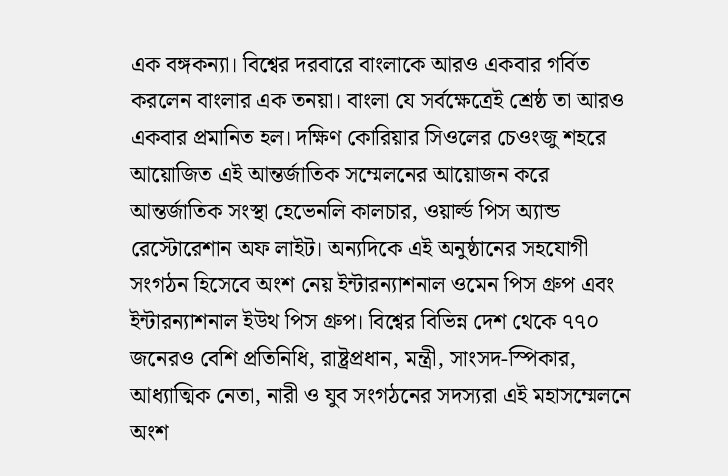এক বঙ্গকন্যা। বিশ্বের দরবারে বাংলাকে আরও একবার গর্বিত করলেন বাংলার এক তনয়া। বাংলা যে সর্বক্ষেত্রেই শ্রেষ্ঠ তা আরও একবার প্রমানিত হল। দক্ষিণ কোরিয়ার সিওলের চেওংজু শহরে আয়োজিত এই আন্তর্জাতিক সম্মেলনের আয়োজন করে আন্তর্জাতিক সংস্থা হেভেনলি কালচার, ওয়ার্ল্ড পিস অ্যান্ড রেস্টোরেশান অফ লাইট। অন্যদিকে এই অনুষ্ঠানের সহযোগী সংগঠন হিসেবে অংশ নেয় ইন্টারন্যাশনাল ওমেন পিস গ্রুপ এবং ইন্টারন্যাশনাল ইউথ পিস গ্রুপ। বিশ্বের বিভিন্ন দেশ থেকে ৭৭০ জনেরও বেশি প্রতিনিধি, রাষ্ট্রপ্রধান, মন্ত্রী, সাংসদ-স্পিকার, আধ্যাত্মিক নেতা, নারী ও যুব সংগঠনের সদস্যরা এই মহাসম্মেলনে অংশ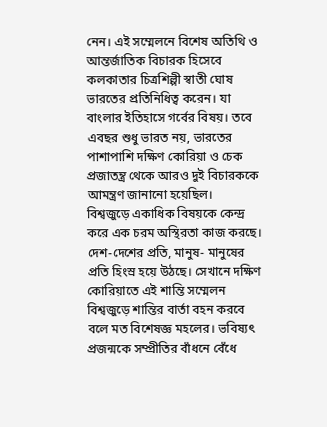নেন। এই সম্মেলনে বিশেষ অতিথি ও আন্তর্জাতিক বিচারক হিসেবে কলকাতার চিত্রশিল্পী স্বাতী ঘোষ ভারতের প্রতিনিধিত্ব করেন। যা বাংলার ইতিহাসে গর্বের বিষয়। তবে এবছর শুধু ভারত নয়, ভারতের পাশাপাশি দক্ষিণ কোরিয়া ও চেক প্রজাতন্ত্র থেকে আরও দুই বিচারককে আমন্ত্রণ জানানো হয়েছিল।
বিশ্বজুড়ে একাধিক বিষয়কে কেন্দ্র করে এক চরম অস্থিরতা কাজ করছে। দেশ-দেশের প্রতি, মানুষ- মানুষের প্রতি হিংস্র হয়ে উঠছে। সেখানে দক্ষিণ কোরিয়াতে এই শান্তি সম্মেলন বিশ্বজুড়ে শান্তির বার্তা বহন করবে বলে মত বিশেষজ্ঞ মহলের। ভবিষ্যৎ প্রজন্মকে সম্প্রীতির বাঁধনে বেঁধে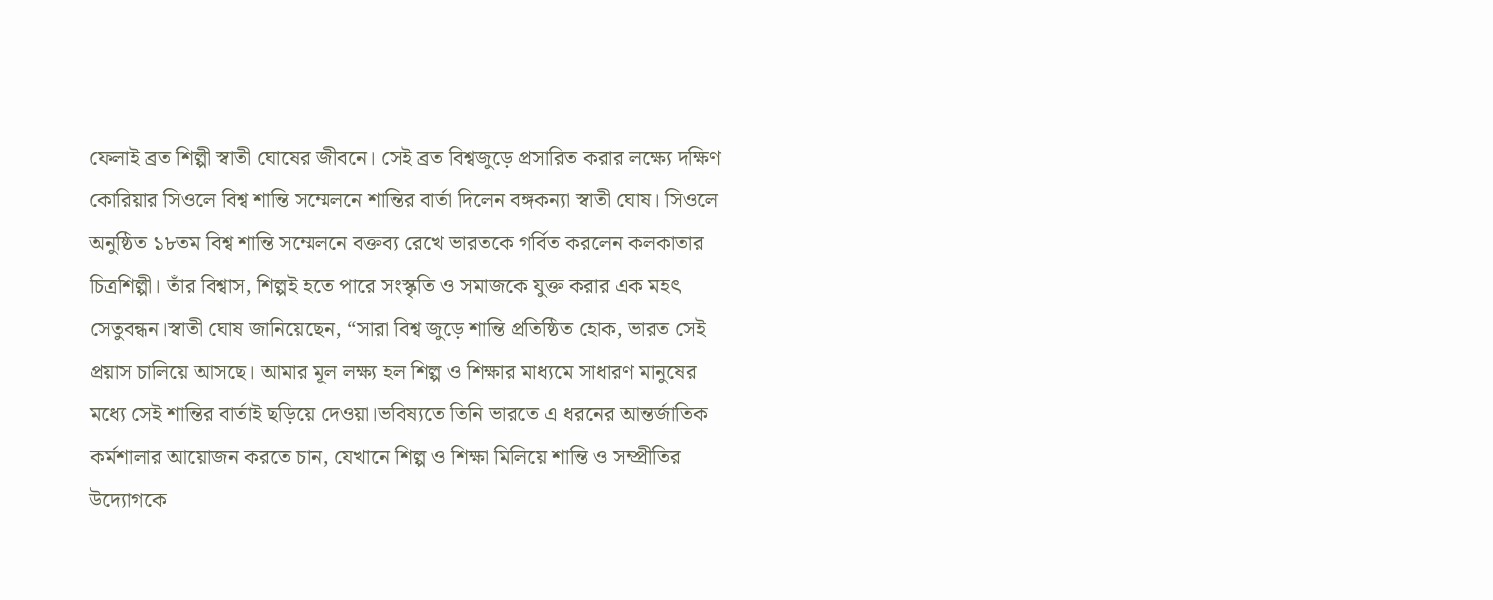ফেলাই ব্রত শিল্পী স্বাতী ঘোষের জীবনে। সেই ব্রত বিশ্বজুড়ে প্রসারিত করার লক্ষ্যে দক্ষিণ কোরিয়ার সিওলে বিশ্ব শান্তি সম্মেলনে শান্তির বার্তা দিলেন বঙ্গকন্যা স্বাতী ঘোষ। সিওলে অনুষ্ঠিত ১৮তম বিশ্ব শান্তি সম্মেলনে বক্তব্য রেখে ভারতকে গর্বিত করলেন কলকাতার চিত্রশিল্পী। তাঁর বিশ্বাস, শিল্পই হতে পারে সংস্কৃতি ও সমাজকে যুক্ত করার এক মহৎ সেতুবন্ধন।স্বাতী ঘোষ জানিয়েছেন, “সারা বিশ্ব জুড়ে শান্তি প্রতিষ্ঠিত হোক, ভারত সেই প্রয়াস চালিয়ে আসছে। আমার মূল লক্ষ্য হল শিল্প ও শিক্ষার মাধ্যমে সাধারণ মানুষের মধ্যে সেই শান্তির বার্তাই ছড়িয়ে দেওয়া।ভবিষ্যতে তিনি ভারতে এ ধরনের আন্তর্জাতিক কর্মশালার আয়োজন করতে চান, যেখানে শিল্প ও শিক্ষা মিলিয়ে শান্তি ও সম্প্রীতির উদ্যোগকে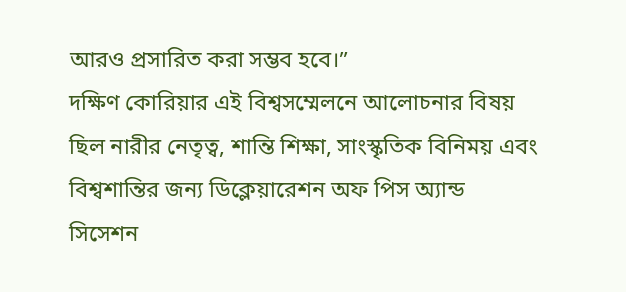আরও প্রসারিত করা সম্ভব হবে।”
দক্ষিণ কোরিয়ার এই বিশ্বসম্মেলনে আলোচনার বিষয় ছিল নারীর নেতৃত্ব, শান্তি শিক্ষা, সাংস্কৃতিক বিনিময় এবং বিশ্বশান্তির জন্য ডিক্লেয়ারেশন অফ পিস অ্যান্ড সিসেশন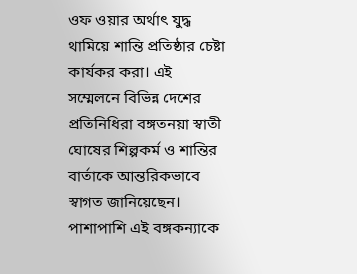ওফ ওয়ার অর্থাৎ যুদ্ধ থামিয়ে শান্তি প্রতিষ্ঠার চেষ্টা কার্যকর করা। এই সম্মেলনে বিভিন্ন দেশের প্রতিনিধিরা বঙ্গতনয়া স্বাতী ঘোষের শিল্পকর্ম ও শান্তির বার্তাকে আন্তরিকভাবে স্বাগত জানিয়েছেন। পাশাপাশি এই বঙ্গকন্যাকে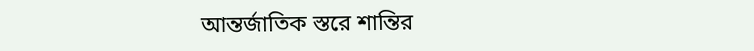আন্তর্জাতিক স্তরে শান্তির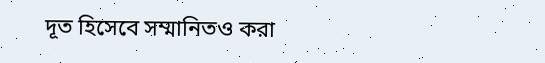দূত হিসেবে সম্মানিতও করা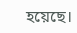হয়েছে।